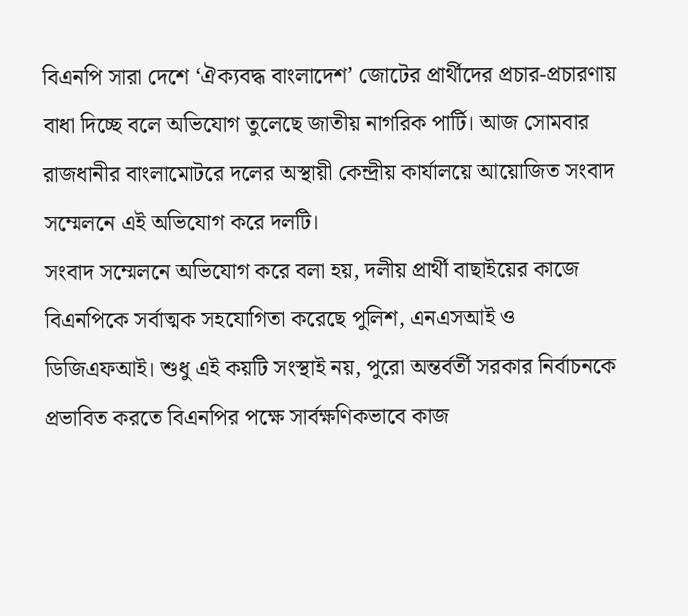বিএনপি সারা দেশে ‘ঐক্যবদ্ধ বাংলাদেশ’ জোটের প্রার্থীদের প্রচার-প্রচারণায় বাধা দিচ্ছে বলে অভিযোগ তুলেছে জাতীয় নাগরিক পার্টি। আজ সোমবার রাজধানীর বাংলামোটরে দলের অস্থায়ী কেন্দ্রীয় কার্যালয়ে আয়োজিত সংবাদ সম্মেলনে এই অভিযোগ করে দলটি।
সংবাদ সম্মেলনে অভিযোগ করে বলা হয়, দলীয় প্রার্থী বাছাইয়ের কাজে বিএনপিকে সর্বাত্মক সহযোগিতা করেছে পুলিশ, এনএসআই ও ডিজিএফআই। শুধু এই কয়টি সংস্থাই নয়, পুরো অন্তর্বর্তী সরকার নির্বাচনকে প্রভাবিত করতে বিএনপির পক্ষে সার্বক্ষণিকভাবে কাজ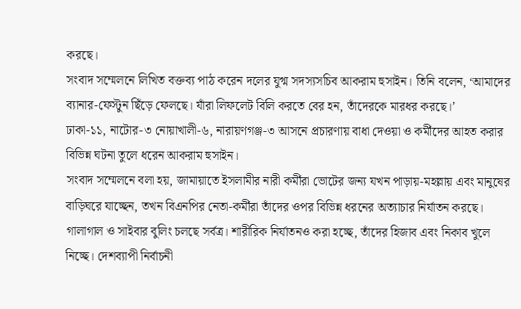করছে।
সংবাদ সম্মেলনে লিখিত বক্তব্য পাঠ করেন দলের যুগ্ম সদস্যসচিব আকরাম হুসাইন। তিনি বলেন, ‘আমাদের ব্যানার-ফেস্টুন ছিঁড়ে ফেলছে। যাঁরা লিফলেট বিলি করতে বের হন, তাঁদেরকে মারধর করছে।’
ঢাকা-১১, নাটোর-৩ নোয়াখালী-৬, নারায়ণগঞ্জ-৩ আসনে প্রচারণায় বাধা দেওয়া ও কর্মীদের আহত করার বিভিন্ন ঘটনা তুলে ধরেন আকরাম হুসাইন।
সংবাদ সম্মেলনে বলা হয়, জামায়াতে ইসলামীর নারী কর্মীরা ভোটের জন্য যখন পাড়ায়-মহল্লায় এবং মানুষের বাড়িঘরে যাচ্ছেন, তখন বিএনপির নেতা-কর্মীরা তাঁদের ওপর বিভিন্ন ধরনের অত্যাচার নির্যাতন করছে। গালাগাল ও সাইবার বুলিং চলছে সর্বত্র। শারীরিক নির্যাতনও করা হচ্ছে, তাঁদের হিজাব এবং নিকাব খুলে নিচ্ছে। দেশব্যাপী নির্বাচনী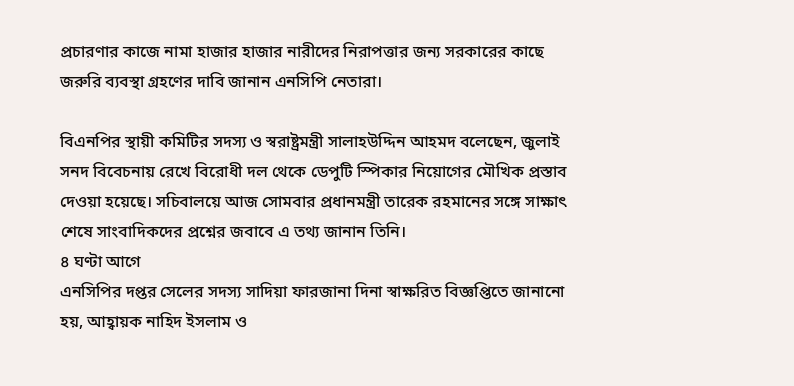প্রচারণার কাজে নামা হাজার হাজার নারীদের নিরাপত্তার জন্য সরকারের কাছে জরুরি ব্যবস্থা গ্রহণের দাবি জানান এনসিপি নেতারা।

বিএনপির স্থায়ী কমিটির সদস্য ও স্বরাষ্ট্রমন্ত্রী সালাহউদ্দিন আহমদ বলেছেন, জুলাই সনদ বিবেচনায় রেখে বিরোধী দল থেকে ডেপুটি স্পিকার নিয়োগের মৌখিক প্রস্তাব দেওয়া হয়েছে। সচিবালয়ে আজ সোমবার প্রধানমন্ত্রী তারেক রহমানের সঙ্গে সাক্ষাৎ শেষে সাংবাদিকদের প্রশ্নের জবাবে এ তথ্য জানান তিনি।
৪ ঘণ্টা আগে
এনসিপির দপ্তর সেলের সদস্য সাদিয়া ফারজানা দিনা স্বাক্ষরিত বিজ্ঞপ্তিতে জানানো হয়, আহ্বায়ক নাহিদ ইসলাম ও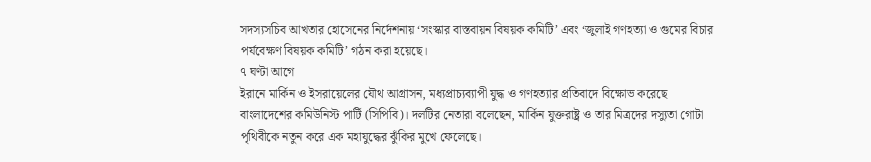সদস্যসচিব আখতার হোসেনের নির্দেশনায় ‘সংস্কার বাস্তবায়ন বিষয়ক কমিটি’ এবং ‘জুলাই গণহত্যা ও গুমের বিচার পর্যবেক্ষণ বিষয়ক কমিটি’ গঠন করা হয়েছে।
৭ ঘণ্টা আগে
ইরানে মার্কিন ও ইসরায়েলের যৌথ আগ্রাসন, মধ্যপ্রাচ্যব্যাপী যুদ্ধ ও গণহত্যার প্রতিবাদে বিক্ষোভ করেছে বাংলাদেশের কমিউনিস্ট পার্টি (সিপিবি)। দলটির নেতারা বলেছেন, মার্কিন যুক্তরাষ্ট্র ও তার মিত্রদের দস্যুতা গোটা পৃথিবীকে নতুন করে এক মহাযুদ্ধের ঝুঁকির মুখে ফেলেছে।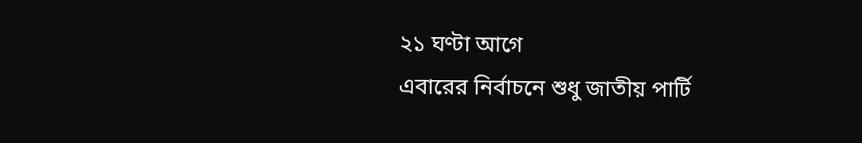২১ ঘণ্টা আগে
এবারের নির্বাচনে শুধু জাতীয় পার্টি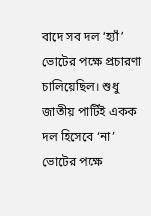বাদে সব দল ‘হ্যাঁ’ ভোটের পক্ষে প্রচারণা চালিয়েছিল। শুধু জাতীয় পার্টিই একক দল হিসেবে ‘না’ ভোটের পক্ষে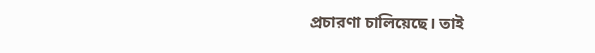প্রচারণা চালিয়েছে। তাই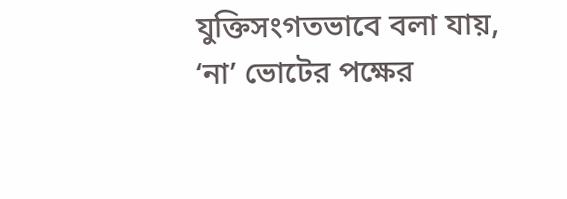যুক্তিসংগতভাবে বলা যায়, ‘না’ ভোটের পক্ষের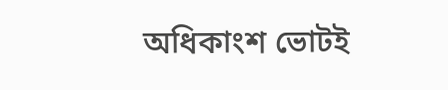অধিকাংশ ভোটই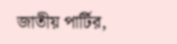জাতীয় পার্টির,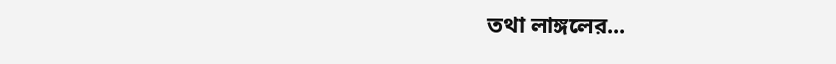তথা লাঙ্গলের...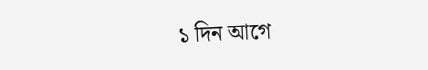১ দিন আগে